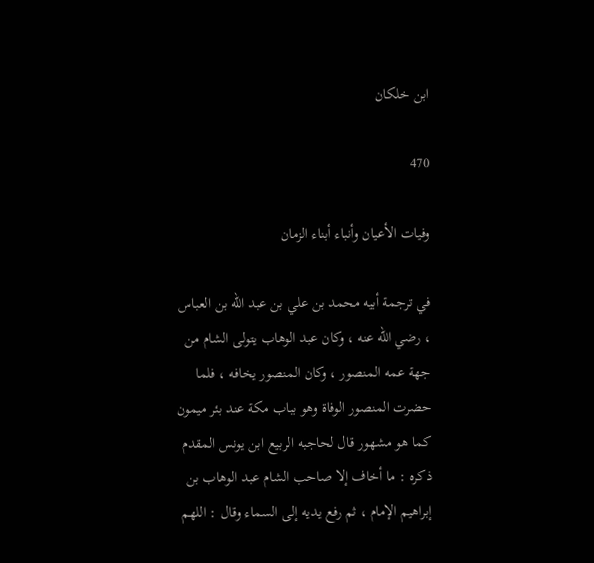ابن خلكان

470

وفيات الأعيان وأنباء أبناء الزمان

في ترجمة أبيه محمد بن علي بن عبد اللّه بن العباس ، رضي اللّه عنه ، وكان عبد الوهاب يتولى الشام من جهة عمه المنصور ، وكان المنصور يخافه ، فلما حضرت المنصور الوفاة وهو بباب مكة عند بئر ميمون كما هو مشهور قال لحاجبه الربيع ابن يونس المقدم ذكره : ما أخاف إلا صاحب الشام عبد الوهاب بن إبراهيم الإمام ، ثم رفع يديه إلى السماء وقال : اللهم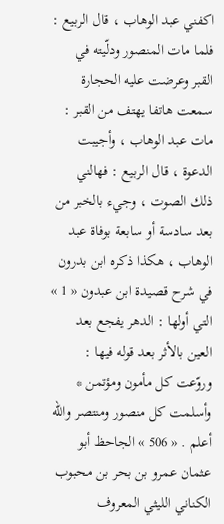اكفني عبد الوهاب ، قال الربيع : فلما مات المنصور ودلّيته في القبر وعرضت عليه الحجارة سمعت هاتفا يهتف من القبر : مات عبد الوهاب ، وأجيبت الدعوة ، قال الربيع : فهالني ذلك الصوت ، وجيء بالخبر من بعد سادسة أو سابعة بوفاة عبد الوهاب ، هكذا ذكره ابن بدرون في شرح قصيدة ابن عبدون « 1 » التي أولها : الدهر يفجع بعد العين بالأثر بعد قوله فيها : وروّعت كل مأمون ومؤتمن * وأسلمت كل منصور ومنتصر واللّه أعلم . « 506 » الجاحظ أبو عثمان عمرو بن بحر بن محبوب الكناني الليثي المعروف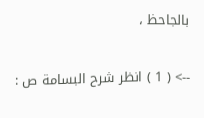بالجاحظ ،

--> ( 1 ) انظر شرح البسامة ص :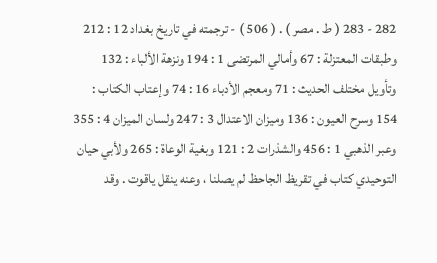282 - 283 ( ط . مصر ) . ( 506 ) - ترجمته في تاريخ بغداد 12 : 212 وطبقات المعتزلة : 67 وأمالي المرتضى 1 : 194 ونزهة الألباء : 132 وتأويل مختلف الحديث : 71 ومعجم الأدباء 16 : 74 وإعتاب الكتاب : 154 وسرح العيون : 136 وميزان الاعتدال 3 : 247 ولسان الميزان 4 : 355 وعبر الذهبي 1 : 456 والشذرات 2 : 121 وبغية الوعاة : 265 ولأبي حيان التوحيدي كتاب في تقريظ الجاحظ لم يصلنا ، وعنه ينقل ياقوت . وقد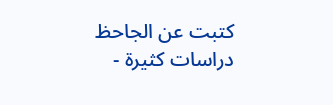كتبت عن الجاحظ دراسات كثيرة -